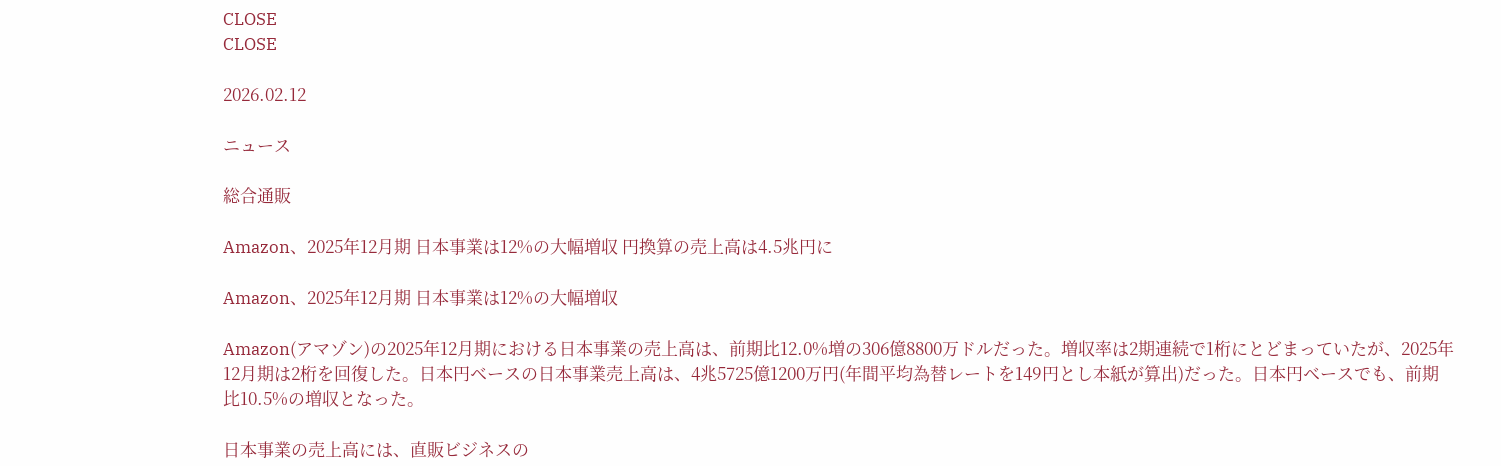CLOSE
CLOSE

2026.02.12

ニュース

総合通販

Amazon、2025年12月期 日本事業は12%の大幅増収 円換算の売上高は4.5兆円に

Amazon、2025年12月期 日本事業は12%の大幅増収

Amazon(アマゾン)の2025年12月期における日本事業の売上高は、前期比12.0%増の306億8800万ドルだった。増収率は2期連続で1桁にとどまっていたが、2025年12月期は2桁を回復した。日本円ベースの日本事業売上高は、4兆5725億1200万円(年間平均為替レートを149円とし本紙が算出)だった。日本円ベースでも、前期比10.5%の増収となった。

日本事業の売上高には、直販ビジネスの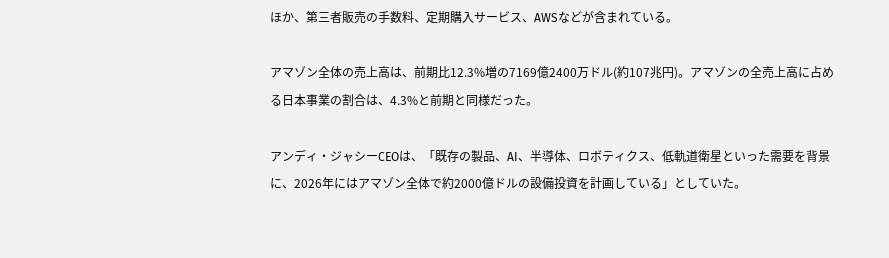ほか、第三者販売の手数料、定期購入サービス、AWSなどが含まれている。

アマゾン全体の売上高は、前期比12.3%増の7169億2400万ドル(約107兆円)。アマゾンの全売上高に占める日本事業の割合は、4.3%と前期と同様だった。

アンディ・ジャシーCEOは、「既存の製品、AI、半導体、ロボティクス、低軌道衛星といった需要を背景に、2026年にはアマゾン全体で約2000億ドルの設備投資を計画している」としていた。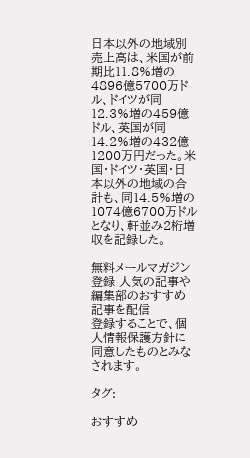日本以外の地域別売上高は、米国が前期比11.8%増の4896億5700万ドル、ドイツが同12.3%増の459億ドル、英国が同14.2%増の432億1200万円だった。米国・ドイツ・英国・日本以外の地域の合計も、同14.5%増の1074億6700万ドルとなり、軒並み2桁増収を記録した。

無料メールマガジン登録 人気の記事や編集部のおすすめ記事を配信
登録することで、個人情報保護方針に同意したものとみなされます。

タグ:

おすすめ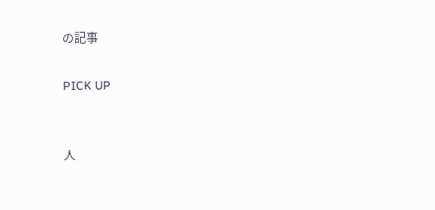の記事

PICK UP


人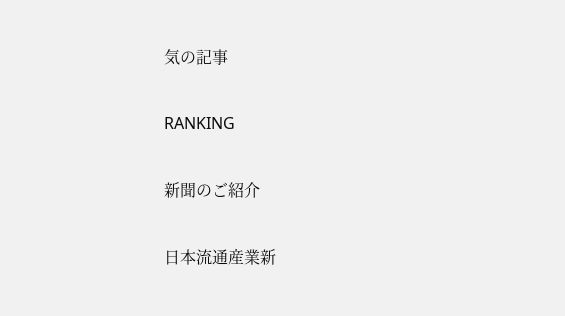気の記事

RANKING

新聞のご紹介

日本流通産業新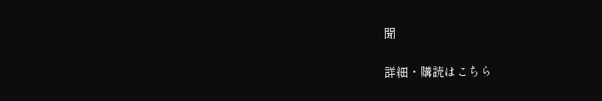聞

詳細・購読はこちら